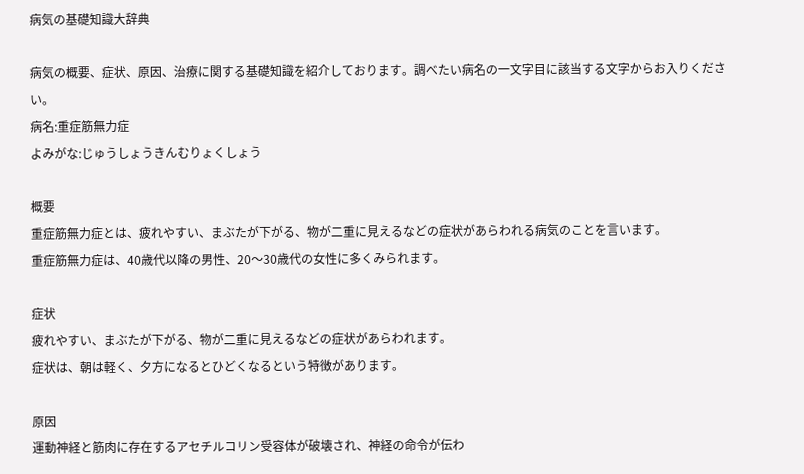病気の基礎知識大辞典

病気の概要、症状、原因、治療に関する基礎知識を紹介しております。調べたい病名の一文字目に該当する文字からお入りください。
病名:重症筋無力症
よみがな:じゅうしょうきんむりょくしょう

概要
重症筋無力症とは、疲れやすい、まぶたが下がる、物が二重に見えるなどの症状があらわれる病気のことを言います。
重症筋無力症は、40歳代以降の男性、20〜30歳代の女性に多くみられます。

症状
疲れやすい、まぶたが下がる、物が二重に見えるなどの症状があらわれます。
症状は、朝は軽く、夕方になるとひどくなるという特徴があります。

原因
運動神経と筋肉に存在するアセチルコリン受容体が破壊され、神経の命令が伝わ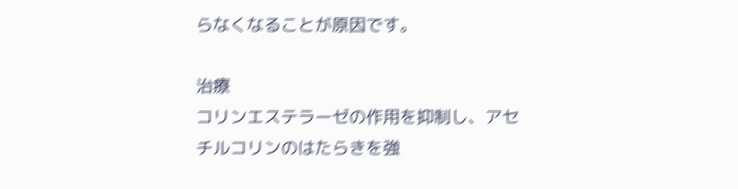らなくなることが原因です。

治療
コリンエステラーゼの作用を抑制し、アセチルコリンのはたらきを強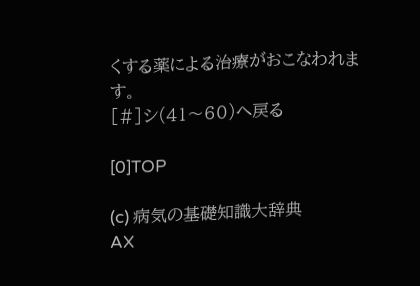くする薬による治療がおこなわれます。
[#]シ(41〜60)へ戻る

[0]TOP

(c) 病気の基礎知識大辞典
AX